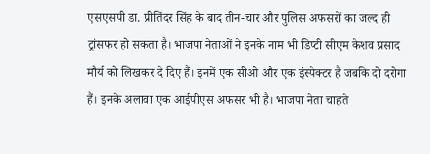एसएसपी डा. प्रीतिंदर सिंह के बाद तीन-चार और पुलिस अफसरों का जल्द ही ट्रांसफर हो सकता है। भाजपा नेताओं ने इनके नाम भी डिप्टी सीएम केशव प्रसाद मौर्य को लिखकर दे दिए हैं। इनमें एक सीओ और एक इंस्पेक्टर है जबकि दो दरोगा हैं। इनके अलावा एक आईपीएस अफसर भी है। भाजपा नेता चाहते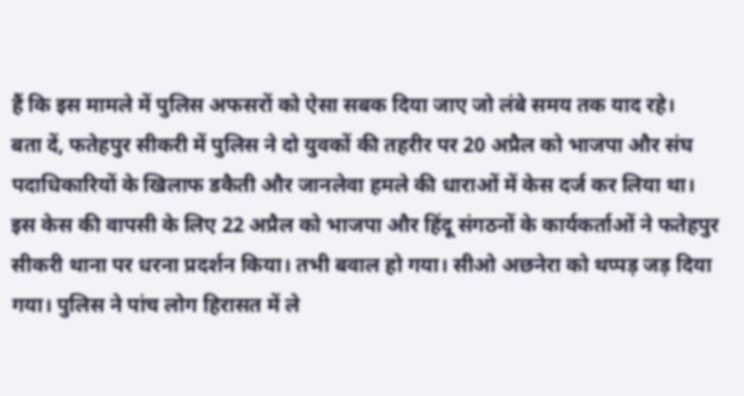हैं कि इस मामले में पुलिस अफसरों को ऐसा सबक दिया जाए जो लंबे समय तक याद रहे।
बता दें, फतेहपुर सीकरी में पुलिस ने दो युवकों की तहरीर पर 20 अप्रैल को भाजपा और संघ पदाधिकारियों के खिलाफ डकैती और जानलेवा हमले की धाराओं में केस दर्ज कर लिया था। इस केस की वापसी के लिए 22 अप्रैल को भाजपा और हिंदू संगठनों के कार्यकर्ताओं ने फतेहपुर सीकरी थाना पर धरना प्रदर्शन किया। तभी बवाल हो गया। सीओ अछनेरा को थप्पड़ जड़ दिया गया। पुलिस ने पांच लोग हिरासत में ले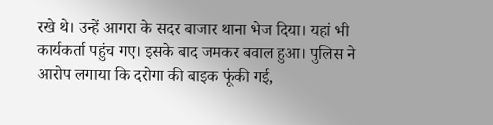रखे थे। उन्हें आगरा के सदर बाजार थाना भेज दिया। यहां भी कार्यकर्ता पहुंच गए। इसके बाद जमकर बवाल हुआ। पुलिस ने आरोप लगाया कि दरोगा की बाइक फूंकी गई,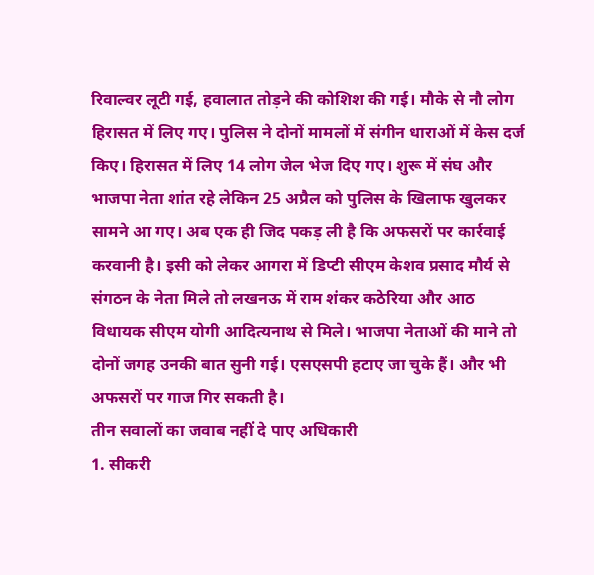रिवाल्वर लूटी गई, हवालात तोड़ने की कोशिश की गई। मौके से नौ लोग हिरासत में लिए गए। पुलिस ने दोनों मामलों में संगीन धाराओं में केस दर्ज किए। हिरासत में लिए 14 लोग जेल भेज दिए गए। शुरू में संघ और भाजपा नेता शांत रहे लेकिन 25 अप्रैल को पुलिस के खिलाफ खुलकर सामने आ गए। अब एक ही जिद पकड़ ली है कि अफसरों पर कार्रवाई करवानी है। इसी को लेकर आगरा में डिप्टी सीएम केशव प्रसाद मौर्य से संगठन के नेता मिले तो लखनऊ में राम शंकर कठेरिया और आठ विधायक सीएम योगी आदित्यनाथ से मिले। भाजपा नेताओं की माने तो दोनों जगह उनकी बात सुनी गई। एसएसपी हटाए जा चुके हैं। और भी अफसरों पर गाज गिर सकती है।
तीन सवालों का जवाब नहीं दे पाए अधिकारी
1. सीकरी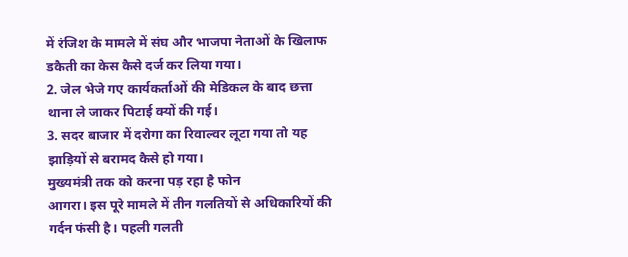में रंजिश के मामले में संघ और भाजपा नेताओं के खिलाफ डकैती का केस कैसे दर्ज कर लिया गया।
2. जेल भेजे गए कार्यकर्ताओं की मेडिकल के बाद छत्ता थाना ले जाकर पिटाई क्यों की गई।
3. सदर बाजार में दरोगा का रिवाल्वर लूटा गया तो यह झाड़ियों से बरामद कैसे हो गया।
मुख्यमंत्री तक को करना पड़ रहा है फोन
आगरा। इस पूरे मामले में तीन गलतियों से अधिकारियों की गर्दन फंसी है। पहली गलती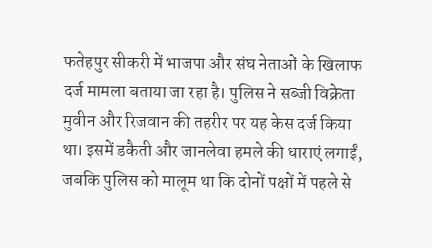फतेहपुर सीकरी में भाजपा और संघ नेताओं के खिलाफ दर्ज मामला बताया जा रहा है। पुलिस ने सब्जी विक्रेता मुवीन और रिजवान की तहरीर पर यह केस दर्ज किया था। इसमें डकैती और जानलेवा हमले की धाराएं लगाईं, जबकि पुलिस को मालूम था कि दोनों पक्षों में पहले से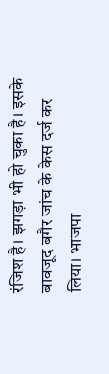रंजिश है। झगड़ा भी हो चुका है। इसके बावजूद बगैर जांच के केस दर्ज कर लिया। भाजपा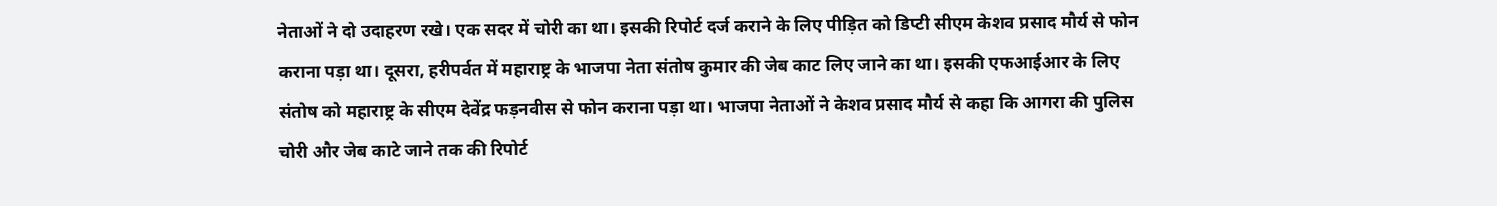नेताओं ने दो उदाहरण रखे। एक सदर में चोरी का था। इसकी रिपोर्ट दर्ज कराने के लिए पीड़ित को डिप्टी सीएम केशव प्रसाद मौर्य से फोन कराना पड़ा था। दूसरा, हरीपर्वत में महाराष्ट्र के भाजपा नेता संतोष कुमार की जेब काट लिए जाने का था। इसकी एफआईआर के लिए संतोष को महाराष्ट्र के सीएम देवेंद्र फड़नवीस से फोन कराना पड़ा था। भाजपा नेताओं ने केशव प्रसाद मौर्य से कहा कि आगरा की पुलिस चोरी और जेब काटे जाने तक की रिपोर्ट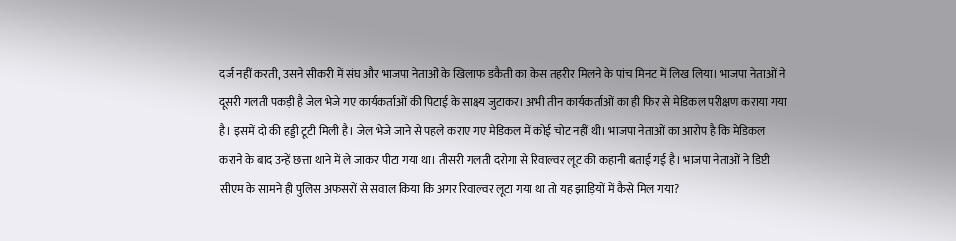दर्ज नहीं करती, उसने सीकरी में संघ और भाजपा नेताओं के खिलाफ डकैती का केस तहरीर मिलने के पांच मिनट में लिख लिया। भाजपा नेताओं ने दूसरी गलती पकड़ी है जेल भेजे गए कार्यकर्ताओं की पिटाई के साक्ष्य जुटाकर। अभी तीन कार्यकर्ताओं का ही फिर से मेडिकल परीक्षण कराया गया है। इसमें दो की हड्डी टूटी मिली है। जेल भेजे जाने से पहले कराए गए मेडिकल में कोई चोट नहीं थी। भाजपा नेताओं का आरोप है कि मेडिकल कराने के बाद उन्हें छत्ता थाने में ले जाकर पीटा गया था। तीसरी गलती दरोगा से रिवाल्वर लूट की कहानी बताई गई है। भाजपा नेताओं ने डिप्टी सीएम के सामने ही पुलिस अफसरों से सवाल किया कि अगर रिवाल्वर लूटा गया था तो यह झाड़ियों में कैसे मिल गया?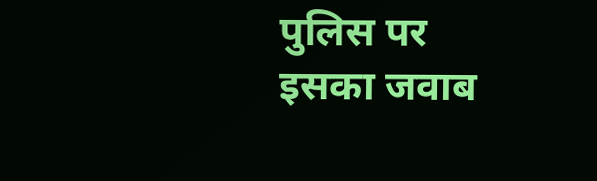पुलिस पर इसका जवाब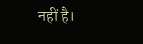नहीं है।